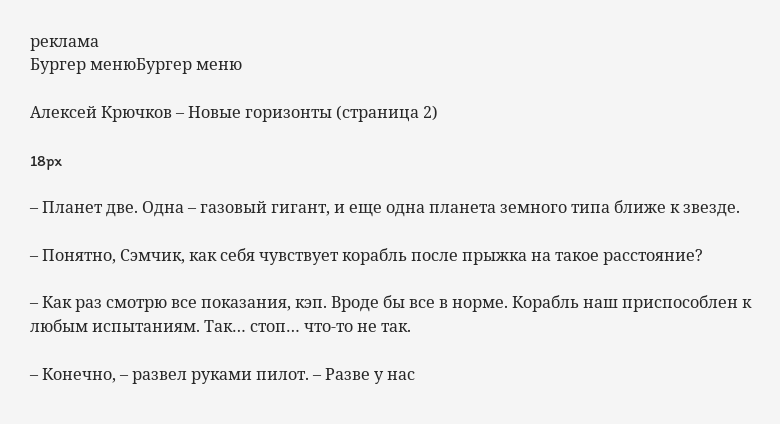реклама
Бургер менюБургер меню

Алексей Крючков – Новые горизонты (страница 2)

18px

– Планет две. Одна – газовый гигант, и еще одна планета земного типа ближе к звезде.

– Понятно, Сэмчик, как себя чувствует корабль после прыжка на такое расстояние?

– Как раз смотрю все показания, кэп. Вроде бы все в норме. Корабль наш приспособлен к любым испытаниям. Так… стоп… что-то не так.

– Конечно, – развел руками пилот. – Разве у нас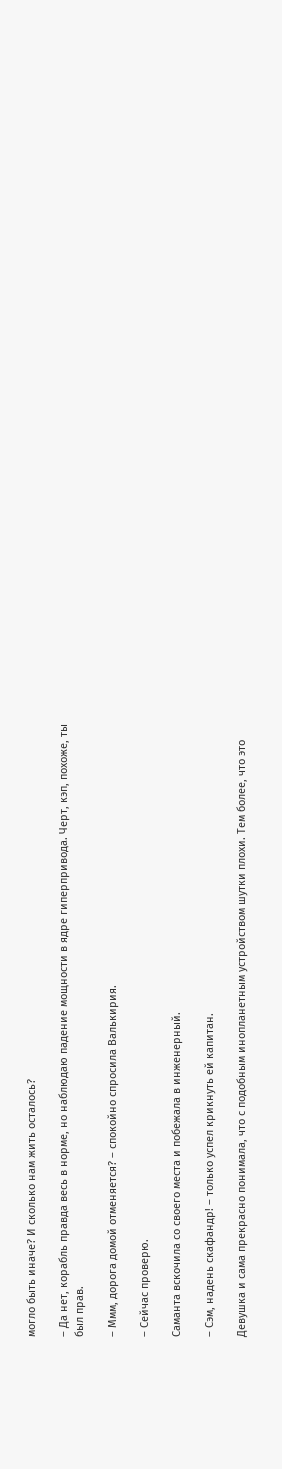могло быть иначе? И сколько нам жить осталось?

– Да нет, корабль правда весь в норме, но наблюдаю падение мощности в ядре гиперпривода. Черт, кэп, похоже, ты был прав.

– Ммм, дорога домой отменяется? – спокойно спросила Валькирия.

– Сейчас проверю.

Саманта вскочила со своего места и побежала в инженерный.

– Сэм, надень скафандр! – только успел крикнуть ей капитан.

Девушка и сама прекрасно понимала, что с подобным инопланетным устройством шутки плохи. Тем более, что это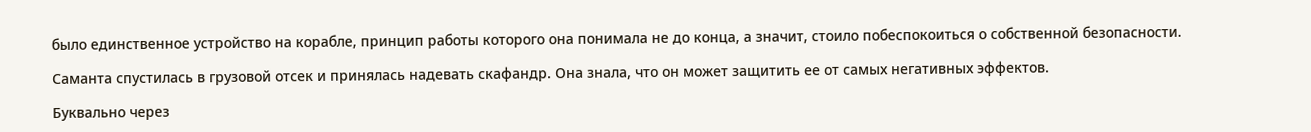было единственное устройство на корабле, принцип работы которого она понимала не до конца, а значит, стоило побеспокоиться о собственной безопасности.

Саманта спустилась в грузовой отсек и принялась надевать скафандр. Она знала, что он может защитить ее от самых негативных эффектов.

Буквально через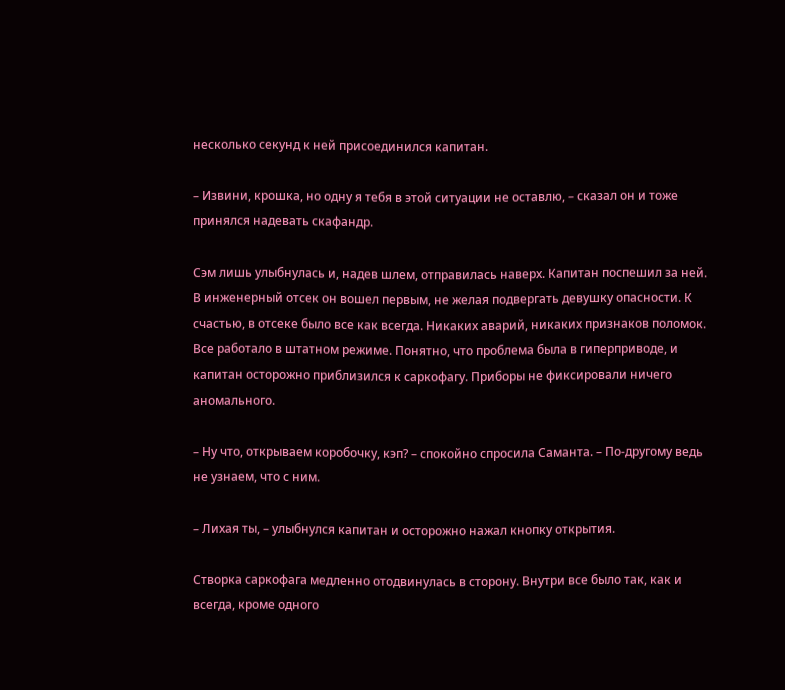несколько секунд к ней присоединился капитан.

– Извини, крошка, но одну я тебя в этой ситуации не оставлю, – сказал он и тоже принялся надевать скафандр.

Сэм лишь улыбнулась и, надев шлем, отправилась наверх. Капитан поспешил за ней. В инженерный отсек он вошел первым, не желая подвергать девушку опасности. К счастью, в отсеке было все как всегда. Никаких аварий, никаких признаков поломок. Все работало в штатном режиме. Понятно, что проблема была в гиперприводе, и капитан осторожно приблизился к саркофагу. Приборы не фиксировали ничего аномального.

– Ну что, открываем коробочку, кэп? – спокойно спросила Саманта. – По-другому ведь не узнаем, что с ним.

– Лихая ты, – улыбнулся капитан и осторожно нажал кнопку открытия.

Створка саркофага медленно отодвинулась в сторону. Внутри все было так, как и всегда, кроме одного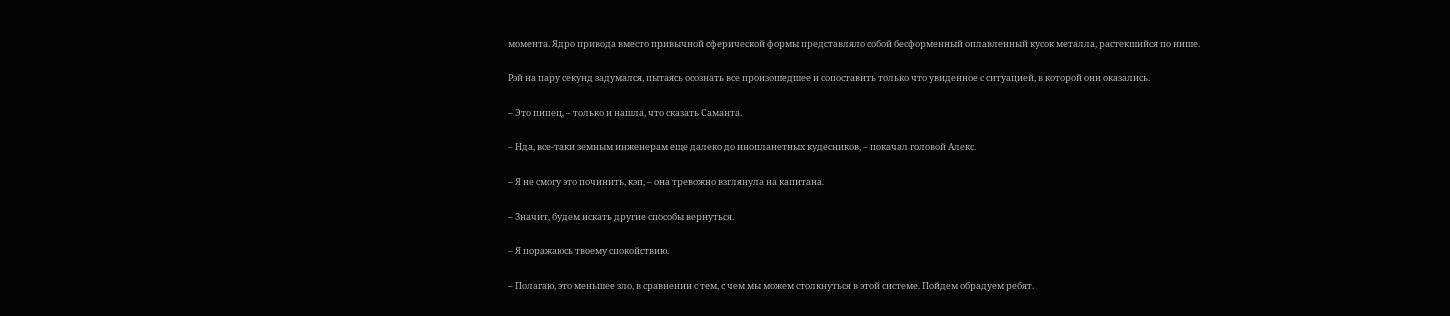момента. Ядро привода вместо привычной сферической формы представляло собой бесформенный оплавленный кусок металла, растекшийся по нише.

Рэй на пару секунд задумался, пытаясь осознать все произошедшее и сопоставить только что увиденное с ситуацией, в которой они оказались.

– Это пипец, – только и нашла, что сказать Саманта.

– Нда, все-таки земным инженерам еще далеко до инопланетных кудесников, – покачал головой Алекс.

– Я не смогу это починить, кэп, – она тревожно взглянула на капитана.

– Значит, будем искать другие способы вернуться.

– Я поражаюсь твоему спокойствию.

– Полагаю, это меньшее зло, в сравнении с тем, с чем мы можем столкнуться в этой системе. Пойдем обрадуем ребят.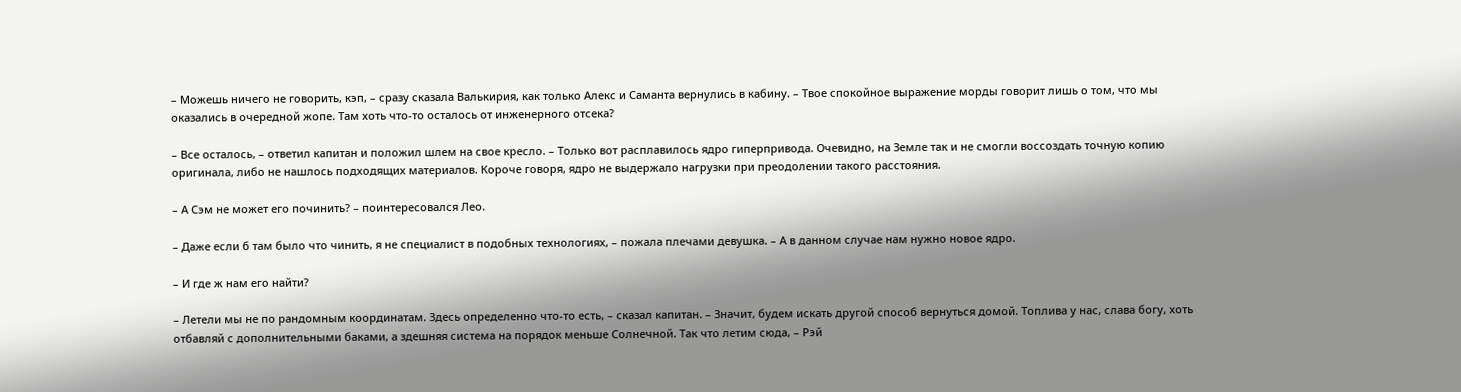– Можешь ничего не говорить, кэп, – сразу сказала Валькирия, как только Алекс и Саманта вернулись в кабину. – Твое спокойное выражение морды говорит лишь о том, что мы оказались в очередной жопе. Там хоть что-то осталось от инженерного отсека?

– Все осталось, – ответил капитан и положил шлем на свое кресло. – Только вот расплавилось ядро гиперпривода. Очевидно, на Земле так и не смогли воссоздать точную копию оригинала, либо не нашлось подходящих материалов. Короче говоря, ядро не выдержало нагрузки при преодолении такого расстояния.

– А Сэм не может его починить? – поинтересовался Лео.

– Даже если б там было что чинить, я не специалист в подобных технологиях, – пожала плечами девушка. – А в данном случае нам нужно новое ядро.

– И где ж нам его найти?

– Летели мы не по рандомным координатам. Здесь определенно что-то есть, – сказал капитан. – Значит, будем искать другой способ вернуться домой. Топлива у нас, слава богу, хоть отбавляй с дополнительными баками, а здешняя система на порядок меньше Солнечной. Так что летим сюда, – Рэй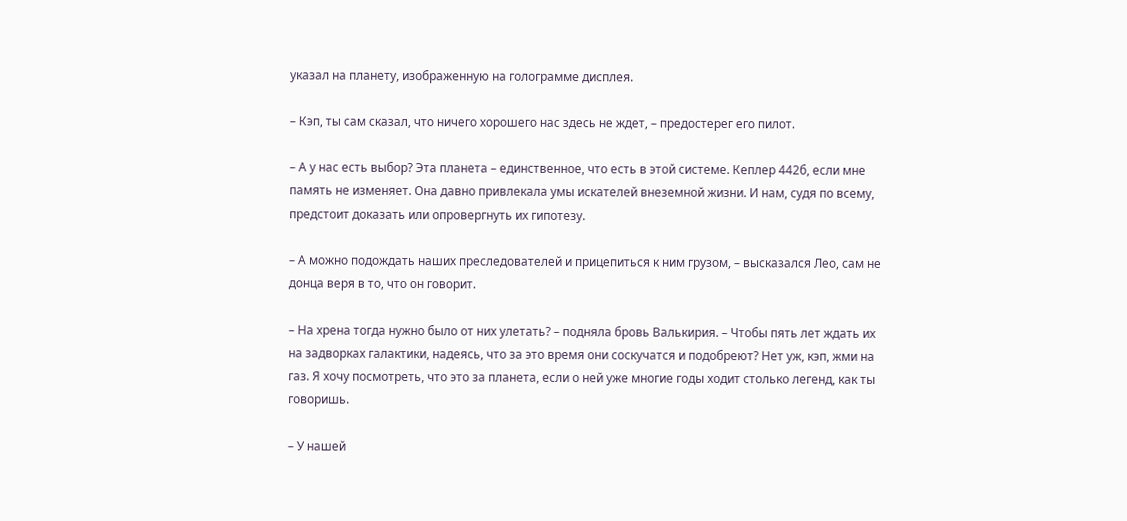указал на планету, изображенную на голограмме дисплея.

– Кэп, ты сам сказал, что ничего хорошего нас здесь не ждет, – предостерег его пилот.

– А у нас есть выбор? Эта планета – единственное, что есть в этой системе. Кеплер 442б, если мне память не изменяет. Она давно привлекала умы искателей внеземной жизни. И нам, судя по всему, предстоит доказать или опровергнуть их гипотезу.

– А можно подождать наших преследователей и прицепиться к ним грузом, – высказался Лео, сам не донца веря в то, что он говорит.

– На хрена тогда нужно было от них улетать? – подняла бровь Валькирия. – Чтобы пять лет ждать их на задворках галактики, надеясь, что за это время они соскучатся и подобреют? Нет уж, кэп, жми на газ. Я хочу посмотреть, что это за планета, если о ней уже многие годы ходит столько легенд, как ты говоришь.

– У нашей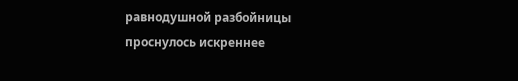равнодушной разбойницы проснулось искреннее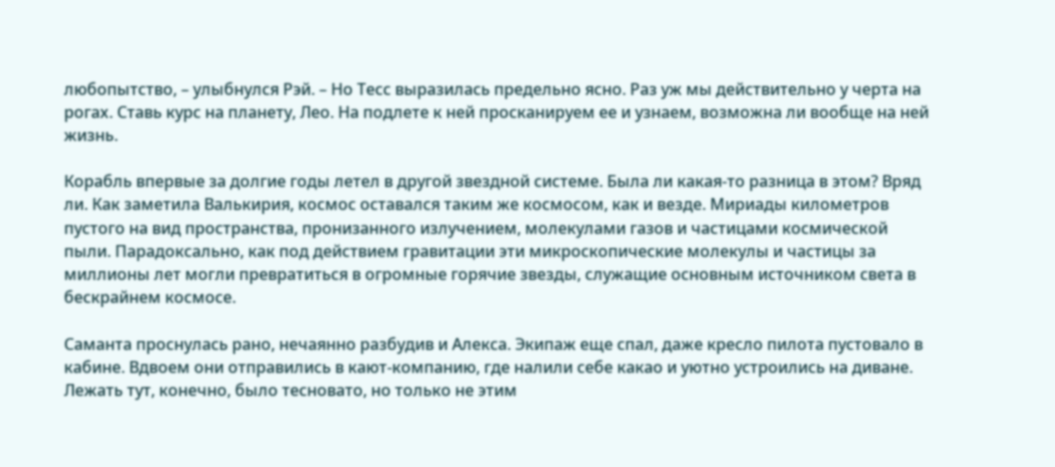любопытство, – улыбнулся Рэй. – Но Тесс выразилась предельно ясно. Раз уж мы действительно у черта на рогах. Ставь курс на планету, Лео. На подлете к ней просканируем ее и узнаем, возможна ли вообще на ней жизнь.

Корабль впервые за долгие годы летел в другой звездной системе. Была ли какая-то разница в этом? Вряд ли. Как заметила Валькирия, космос оставался таким же космосом, как и везде. Мириады километров пустого на вид пространства, пронизанного излучением, молекулами газов и частицами космической пыли. Парадоксально, как под действием гравитации эти микроскопические молекулы и частицы за миллионы лет могли превратиться в огромные горячие звезды, служащие основным источником света в бескрайнем космосе.

Саманта проснулась рано, нечаянно разбудив и Алекса. Экипаж еще спал, даже кресло пилота пустовало в кабине. Вдвоем они отправились в кают-компанию, где налили себе какао и уютно устроились на диване. Лежать тут, конечно, было тесновато, но только не этим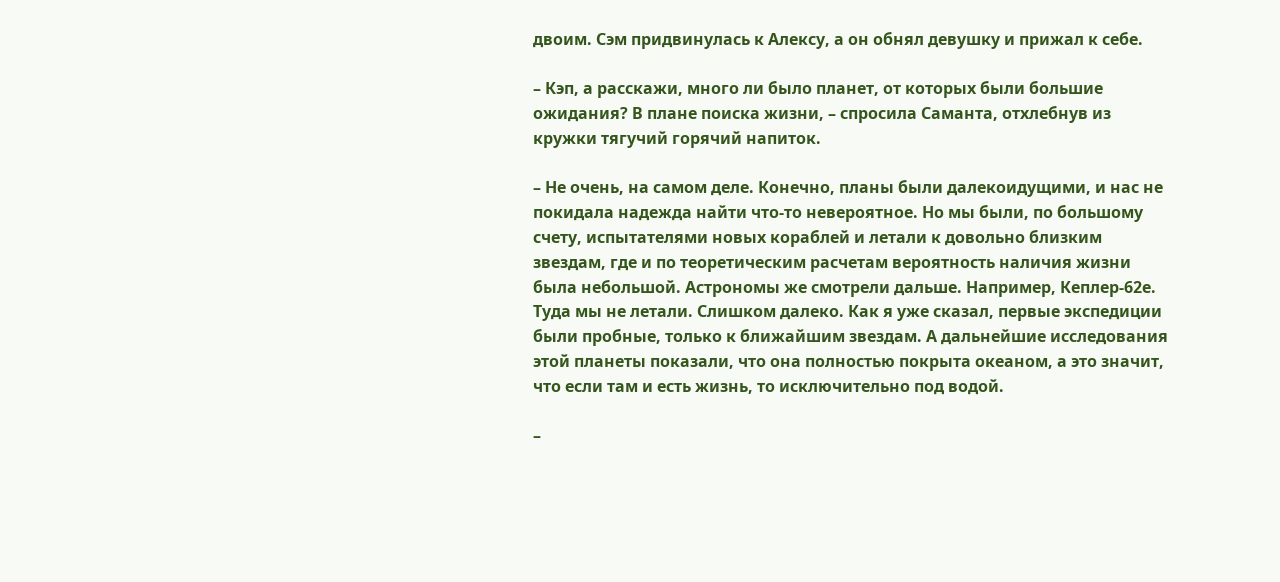двоим. Сэм придвинулась к Алексу, а он обнял девушку и прижал к себе.

– Кэп, а расскажи, много ли было планет, от которых были большие ожидания? В плане поиска жизни, – спросила Саманта, отхлебнув из кружки тягучий горячий напиток.

– Не очень, на самом деле. Конечно, планы были далекоидущими, и нас не покидала надежда найти что-то невероятное. Но мы были, по большому счету, испытателями новых кораблей и летали к довольно близким звездам, где и по теоретическим расчетам вероятность наличия жизни была небольшой. Астрономы же смотрели дальше. Например, Кеплер-62е. Туда мы не летали. Слишком далеко. Как я уже сказал, первые экспедиции были пробные, только к ближайшим звездам. А дальнейшие исследования этой планеты показали, что она полностью покрыта океаном, а это значит, что если там и есть жизнь, то исключительно под водой.

–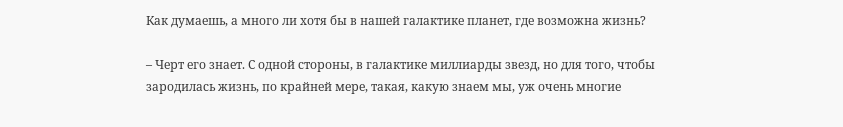Как думаешь, а много ли хотя бы в нашей галактике планет, где возможна жизнь?

– Черт его знает. С одной стороны, в галактике миллиарды звезд, но для того, чтобы зародилась жизнь, по крайней мере, такая, какую знаем мы, уж очень многие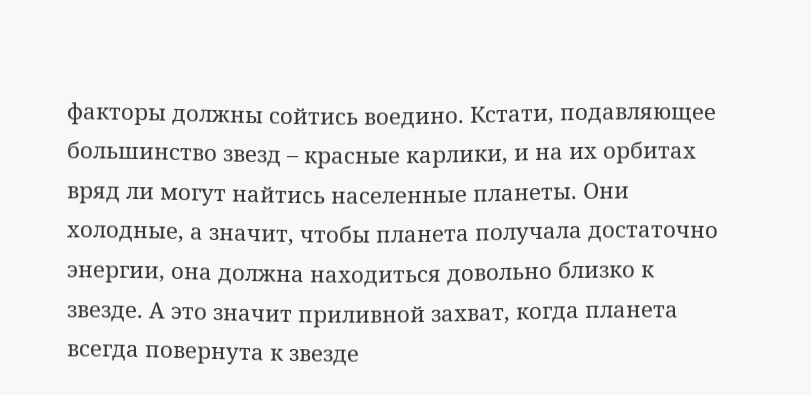факторы должны сойтись воедино. Кстати, подавляющее большинство звезд – красные карлики, и на их орбитах вряд ли могут найтись населенные планеты. Они холодные, а значит, чтобы планета получала достаточно энергии, она должна находиться довольно близко к звезде. А это значит приливной захват, когда планета всегда повернута к звезде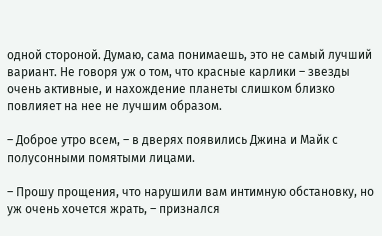одной стороной. Думаю, сама понимаешь, это не самый лучший вариант. Не говоря уж о том, что красные карлики – звезды очень активные, и нахождение планеты слишком близко повлияет на нее не лучшим образом.

– Доброе утро всем, – в дверях появились Джина и Майк с полусонными помятыми лицами.

– Прошу прощения, что нарушили вам интимную обстановку, но уж очень хочется жрать, – признался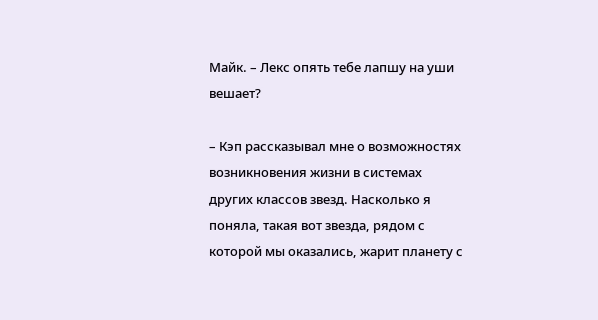Майк. – Лекс опять тебе лапшу на уши вешает?

– Кэп рассказывал мне о возможностях возникновения жизни в системах других классов звезд. Насколько я поняла, такая вот звезда, рядом с которой мы оказались, жарит планету с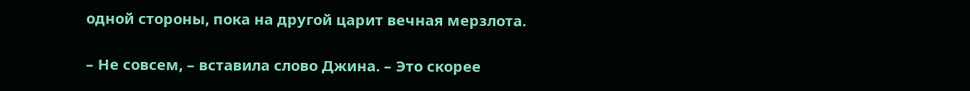одной стороны, пока на другой царит вечная мерзлота.

– Не совсем, – вставила слово Джина. – Это скорее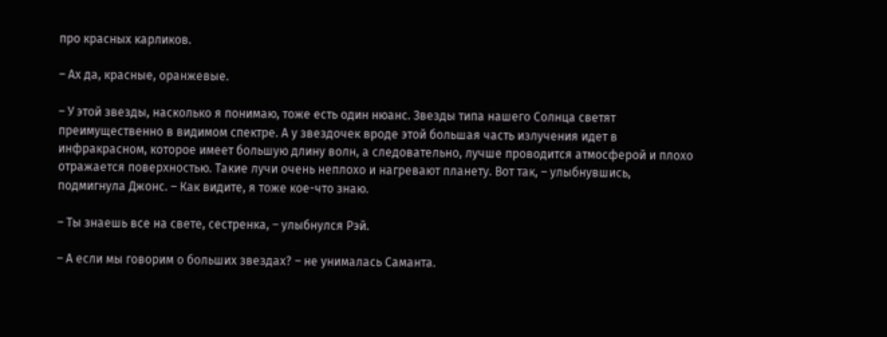про красных карликов.

– Ах да, красные, оранжевые.

– У этой звезды, насколько я понимаю, тоже есть один нюанс. Звезды типа нашего Солнца светят преимущественно в видимом спектре. А у звездочек вроде этой большая часть излучения идет в инфракрасном, которое имеет большую длину волн, а следовательно, лучше проводится атмосферой и плохо отражается поверхностью. Такие лучи очень неплохо и нагревают планету. Вот так, – улыбнувшись, подмигнула Джонс. – Как видите, я тоже кое-что знаю.

– Ты знаешь все на свете, сестренка, – улыбнулся Рэй.

– А если мы говорим о больших звездах? – не унималась Саманта.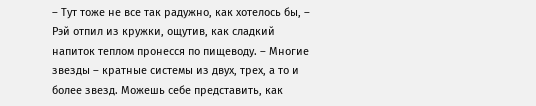– Тут тоже не все так радужно, как хотелось бы, – Рэй отпил из кружки, ощутив, как сладкий напиток теплом пронесся по пищеводу. – Многие звезды – кратные системы из двух, трех, а то и более звезд. Можешь себе представить, как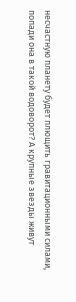несчастную планету будет плющить гравитационными силами, попади она в такой водоворот? А крупные звезды живут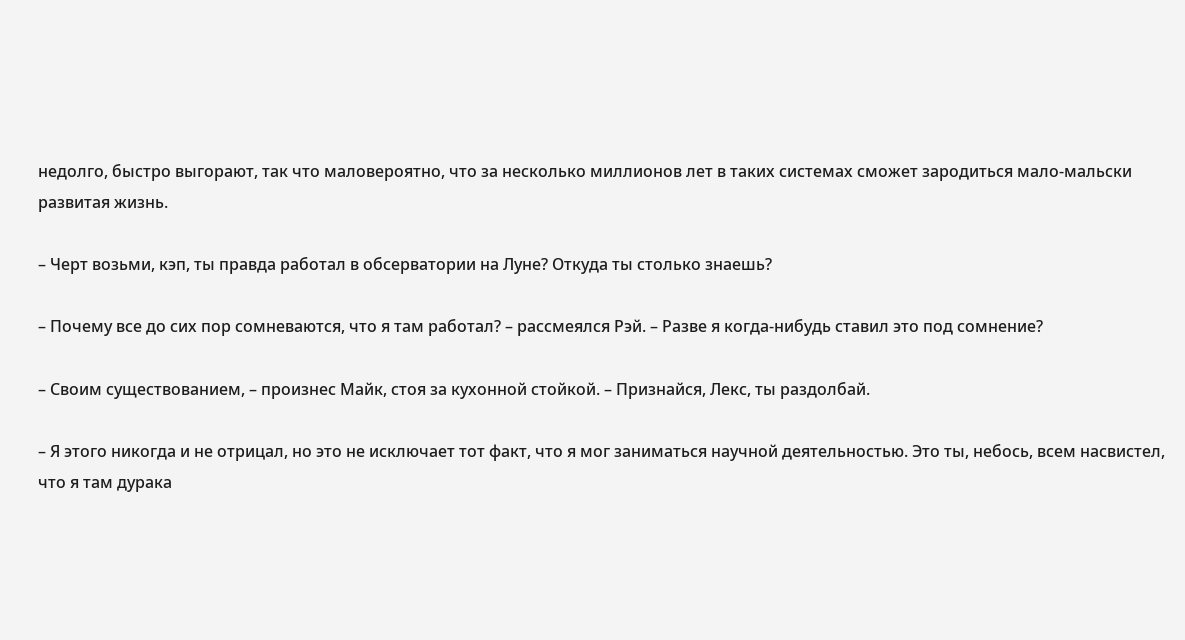недолго, быстро выгорают, так что маловероятно, что за несколько миллионов лет в таких системах сможет зародиться мало-мальски развитая жизнь.

– Черт возьми, кэп, ты правда работал в обсерватории на Луне? Откуда ты столько знаешь?

– Почему все до сих пор сомневаются, что я там работал? – рассмеялся Рэй. – Разве я когда-нибудь ставил это под сомнение?

– Своим существованием, – произнес Майк, стоя за кухонной стойкой. – Признайся, Лекс, ты раздолбай.

– Я этого никогда и не отрицал, но это не исключает тот факт, что я мог заниматься научной деятельностью. Это ты, небось, всем насвистел, что я там дурака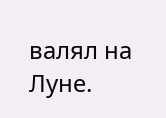валял на Луне.